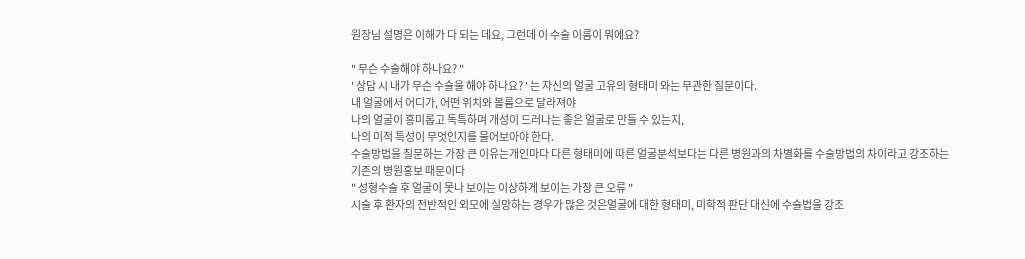원장님 설명은 이해가 다 되는 데요, 그런데 이 수술 이름이 뭐에요?

" 무슨 수술해야 하나요? "
' 상담 시 내가 무슨 수술을 해야 하나요? ' 는 자신의 얼굴 고유의 형태미 와는 무관한 질문이다.
내 얼굴에서 어디가, 어떤 위치와 볼륨으로 달라져야
나의 얼굴이 흥미롭고 독특하며 개성이 드러나는 좋은 얼굴로 만들 수 있는지,
나의 미적 특성이 무엇인지를 물어보아야 한다.
수술방법을 질문하는 가장 큰 이유는개인마다 다른 형태미에 따른 얼굴분석보다는 다른 병원과의 차별화를 수술방법의 차이라고 강조하는 기존의 병원홍보 때문이다
" 성형수술 후 얼굴이 못나 보이는 이상하게 보이는 가장 큰 오류 "
시술 후 환자의 전반적인 외모에 실망하는 경우가 많은 것은얼굴에 대한 형태미, 미학적 판단 대신에 수술법을 강조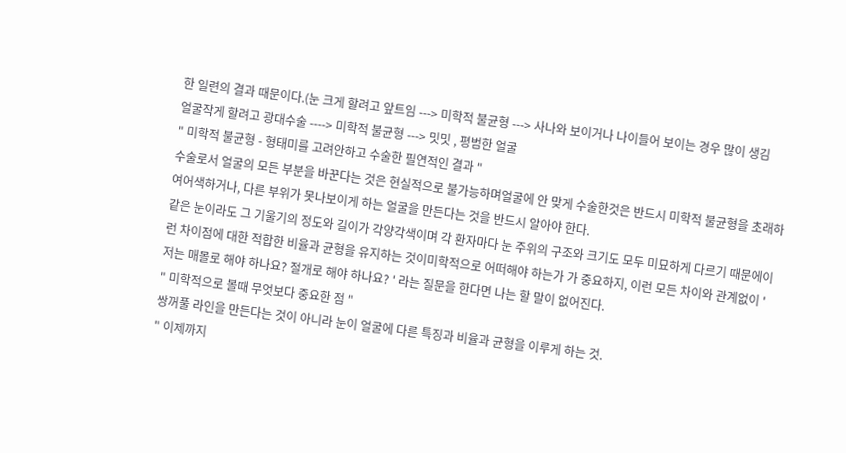한 일련의 결과 때문이다.(눈 크게 할려고 앞트임 ---> 미학적 불균형 ---> 사나와 보이거나 나이들어 보이는 경우 많이 생김
얼굴작게 할려고 광대수술 ----> 미학적 불균형 ---> 밋밋 , 평범한 얼굴
" 미학적 불균형 - 형태미를 고려안하고 수술한 필연적인 결과 "
수술로서 얼굴의 모든 부분을 바꾼다는 것은 현실적으로 불가능하며얼굴에 안 맞게 수술한것은 반드시 미학적 불균형을 초래하여어색하거나, 다른 부위가 못나보이게 하는 얼굴을 만든다는 것을 반드시 알아야 한다.
같은 눈이라도 그 기울기의 정도와 길이가 각양각색이며 각 환자마다 눈 주위의 구조와 크기도 모두 미묘하게 다르기 때문에이런 차이점에 대한 적합한 비율과 균형을 유지하는 것이미학적으로 어떠해야 하는가 가 중요하지, 이런 모든 차이와 관계없이 ' 저는 매몰로 해야 하나요? 절개로 해야 하나요? ' 라는 질문을 한다면 나는 할 말이 없어진다.
" 미학적으로 볼때 무엇보다 중요한 점 "
쌍꺼풀 라인을 만든다는 것이 아니라 눈이 얼굴에 다른 특징과 비율과 균형을 이루게 하는 것.
" 이제까지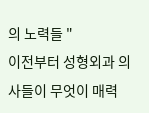의 노력들 "
이전부터 성형외과 의사들이 무엇이 매력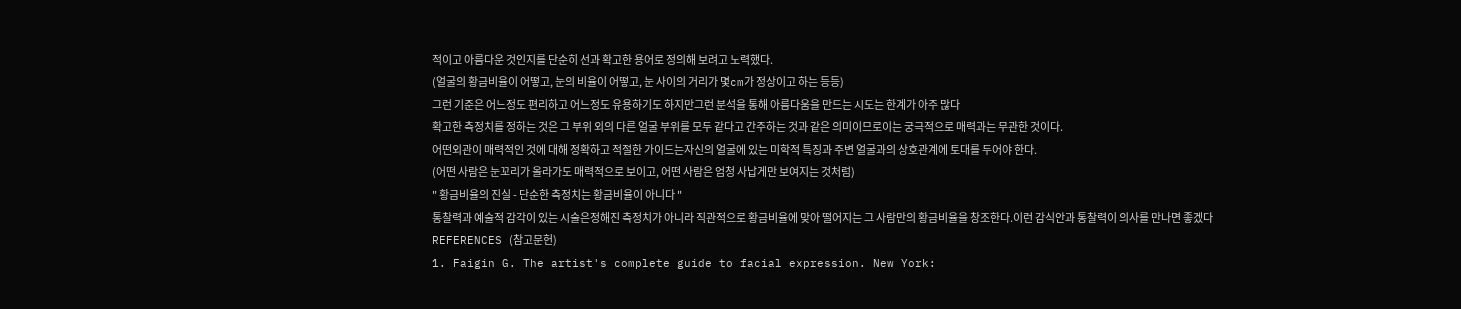적이고 아름다운 것인지를 단순히 선과 확고한 용어로 정의해 보려고 노력했다.
(얼굴의 황금비율이 어떻고, 눈의 비율이 어떻고, 눈 사이의 거리가 몇cm가 정상이고 하는 등등)
그런 기준은 어느정도 편리하고 어느정도 유용하기도 하지만그런 분석을 통해 아름다움을 만드는 시도는 한계가 아주 많다
확고한 측정치를 정하는 것은 그 부위 외의 다른 얼굴 부위를 모두 같다고 간주하는 것과 같은 의미이므로이는 궁극적으로 매력과는 무관한 것이다.
어떤외관이 매력적인 것에 대해 정확하고 적절한 가이드는자신의 얼굴에 있는 미학적 특징과 주변 얼굴과의 상호관계에 토대를 두어야 한다.
(어떤 사람은 눈꼬리가 올라가도 매력적으로 보이고, 어떤 사람은 엄청 사납게만 보여지는 것처럼)
" 황금비율의 진실 - 단순한 측정치는 황금비율이 아니다 "
통찰력과 예술적 감각이 있는 시술은정해진 측정치가 아니라 직관적으로 황금비율에 맞아 떨어지는 그 사람만의 황금비율을 창조한다.이런 감식안과 통찰력이 의사를 만나면 좋겠다
REFERENCES (참고문헌)
1. Faigin G. The artist's complete guide to facial expression. New York: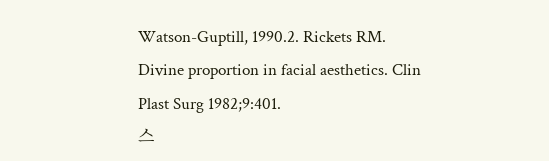Watson-Guptill, 1990.2. Rickets RM. Divine proportion in facial aesthetics. Clin Plast Surg 1982;9:401.
스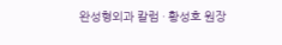완성형외과 칼럼 · 황성호 원장